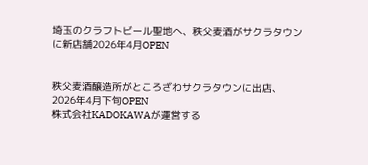埼玉のクラフトビール聖地へ、秩父麦酒がサクラタウンに新店舗2026年4月OPEN


秩父麦酒醸造所がところざわサクラタウンに出店、2026年4月下旬OPEN
株式会社KADOKAWAが運営する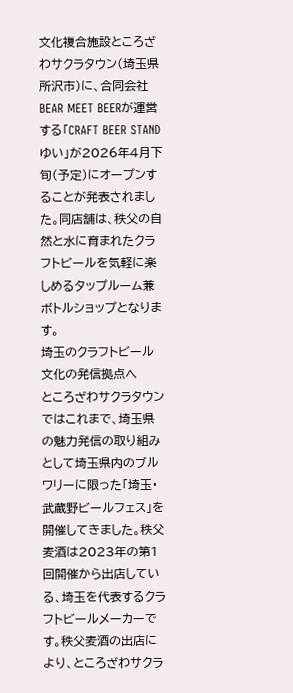文化複合施設ところざわサクラタウン(埼玉県所沢市)に、合同会社BEAR MEET BEERが運営する「CRAFT BEER STAND ゆい」が2026年4月下旬(予定)にオープンすることが発表されました。同店舗は、秩父の自然と水に育まれたクラフトビールを気軽に楽しめるタップルーム兼ボトルショップとなります。
埼玉のクラフトビール文化の発信拠点へ
ところざわサクラタウンではこれまで、埼玉県の魅力発信の取り組みとして埼玉県内のブルワリーに限った「埼玉・武蔵野ビールフェス」を開催してきました。秩父麦酒は2023年の第1回開催から出店している、埼玉を代表するクラフトビールメーカーです。秩父麦酒の出店により、ところざわサクラ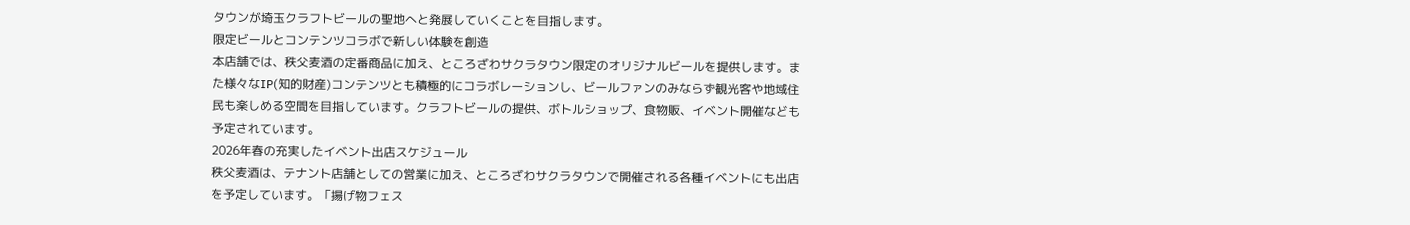タウンが埼玉クラフトビールの聖地へと発展していくことを目指します。
限定ビールとコンテンツコラボで新しい体験を創造
本店舗では、秩父麦酒の定番商品に加え、ところざわサクラタウン限定のオリジナルビールを提供します。また様々なIP(知的財産)コンテンツとも積極的にコラボレーションし、ビールファンのみならず観光客や地域住民も楽しめる空間を目指しています。クラフトビールの提供、ボトルショップ、食物販、イベント開催なども予定されています。
2026年春の充実したイベント出店スケジュール
秩父麦酒は、テナント店舗としての営業に加え、ところざわサクラタウンで開催される各種イベントにも出店を予定しています。「揚げ物フェス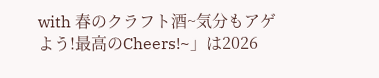with 春のクラフト酒~気分もアゲよう!最高のCheers!~」は2026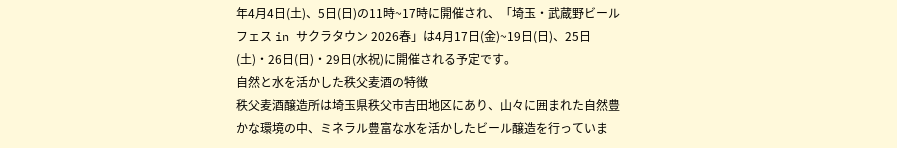年4月4日(土)、5日(日)の11時~17時に開催され、「埼玉・武蔵野ビールフェス in サクラタウン 2026春」は4月17日(金)~19日(日)、25日(土)・26日(日)・29日(水祝)に開催される予定です。
自然と水を活かした秩父麦酒の特徴
秩父麦酒醸造所は埼玉県秩父市吉田地区にあり、山々に囲まれた自然豊かな環境の中、ミネラル豊富な水を活かしたビール醸造を行っていま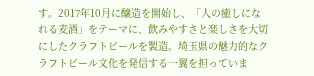す。2017年10月に醸造を開始し、「人の癒しになれる麦酒」をテーマに、飲みやすさと楽しさを大切にしたクラフトビールを製造。埼玉県の魅力的なクラフトビール文化を発信する一翼を担っていま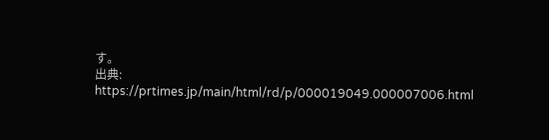す。
出典: https://prtimes.jp/main/html/rd/p/000019049.000007006.html